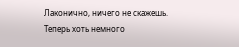Лаконично, ничего не скажешь. Теперь хоть немного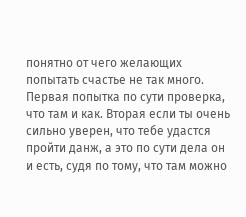понятно от чего желающих попытать счастье не так много. Первая попытка по сути проверка, что там и как. Вторая если ты очень сильно уверен, что тебе удастся пройти данж, а это по сути дела он и есть, судя по тому, что там можно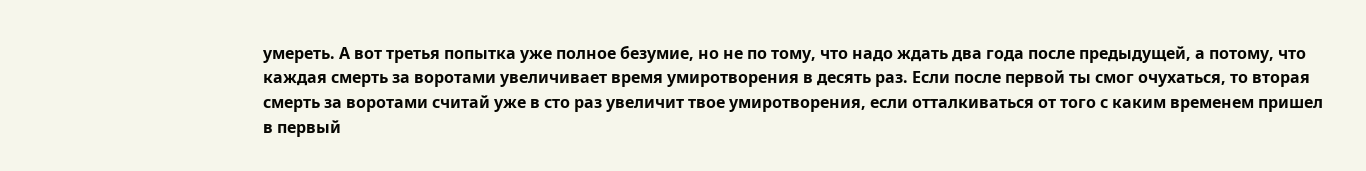умереть. А вот третья попытка уже полное безумие, но не по тому, что надо ждать два года после предыдущей, а потому, что каждая смерть за воротами увеличивает время умиротворения в десять раз. Если после первой ты смог очухаться, то вторая смерть за воротами считай уже в сто раз увеличит твое умиротворения, если отталкиваться от того с каким временем пришел в первый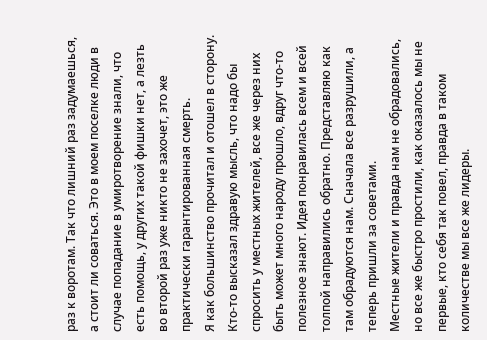раз к воротам. Так что лишний раз задумаешься, а стоит ли соваться. Это в моем поселке люди в случае попадание в умиротворение знали, что есть помощь, у других такой фишки нет, а лезть во второй раз уже никто не захочет, это же практически гарантированная смерть.
Я как большинство прочитал и отошел в сторону. Кто-то высказал здравую мысль, что надо бы спросить у местных жителей, все же через них быть может много народу прошло, вдруг что-то полезное знают. Идея понравилась всем и всей толпой направились обратно. Представляю как там обрадуются нам. Сначала все разрушили, а теперь пришли за советами.
Местные жители и правда нам не обрадовались, но все же быстро простили, как оказалось мы не первые, кто себя так повел, правда в таком количестве мы все же лидеры.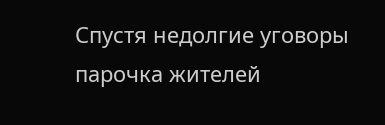Спустя недолгие уговоры парочка жителей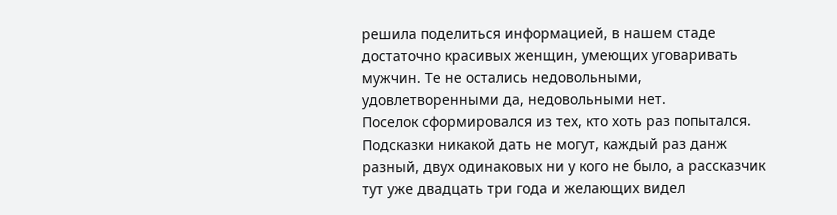решила поделиться информацией, в нашем стаде достаточно красивых женщин, умеющих уговаривать мужчин. Те не остались недовольными, удовлетворенными да, недовольными нет.
Поселок сформировался из тех, кто хоть раз попытался. Подсказки никакой дать не могут, каждый раз данж разный, двух одинаковых ни у кого не было, а рассказчик тут уже двадцать три года и желающих видел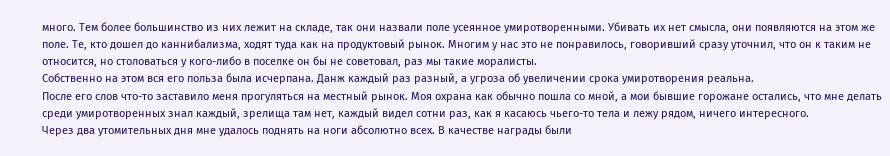много. Тем более большинство из них лежит на складе, так они назвали поле усеянное умиротворенными. Убивать их нет смысла, они появляются на этом же поле. Те, кто дошел до каннибализма, ходят туда как на продуктовый рынок. Многим у нас это не понравилось, говоривший сразу уточнил, что он к таким не относится, но столоваться у кого-либо в поселке он бы не советовал, раз мы такие моралисты.
Собственно на этом вся его польза была исчерпана. Данж каждый раз разный, а угроза об увеличении срока умиротворения реальна.
После его слов что-то заставило меня прогуляться на местный рынок. Моя охрана как обычно пошла со мной, а мои бывшие горожане остались, что мне делать среди умиротворенных знал каждый, зрелища там нет, каждый видел сотни раз, как я касаюсь чьего-то тела и лежу рядом, ничего интересного.
Через два утомительных дня мне удалось поднять на ноги абсолютно всех. В качестве награды были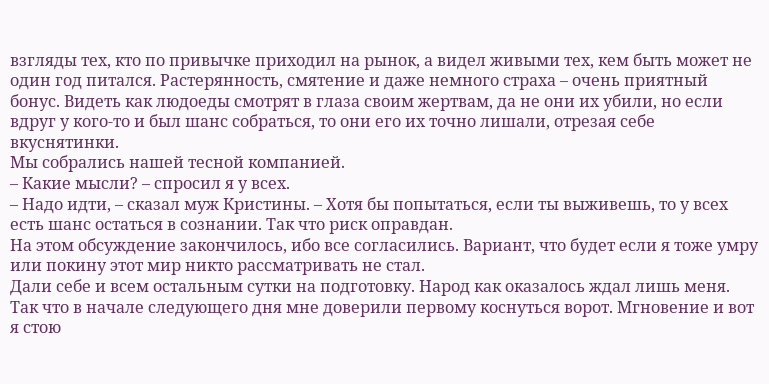взгляды тех, кто по привычке приходил на рынок, а видел живыми тех, кем быть может не один год питался. Растерянность, смятение и даже немного страха – очень приятный бонус. Видеть как людоеды смотрят в глаза своим жертвам, да не они их убили, но если вдруг у кого-то и был шанс собраться, то они его их точно лишали, отрезая себе вкуснятинки.
Мы собрались нашей тесной компанией.
– Какие мысли? – спросил я у всех.
– Надо идти, – сказал муж Кристины. – Хотя бы попытаться, если ты выживешь, то у всех есть шанс остаться в сознании. Так что риск оправдан.
На этом обсуждение закончилось, ибо все согласились. Вариант, что будет если я тоже умру или покину этот мир никто рассматривать не стал.
Дали себе и всем остальным сутки на подготовку. Народ как оказалось ждал лишь меня. Так что в начале следующего дня мне доверили первому коснуться ворот. Мгновение и вот я стою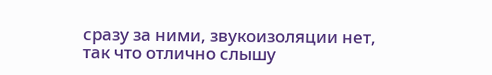сразу за ними, звукоизоляции нет, так что отлично слышу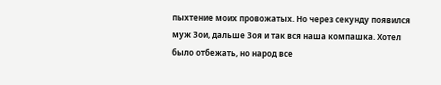пыхтение моих провожатых. Но через секунду появился муж Зои, дальше Зоя и так вся наша компашка. Хотел было отбежать, но народ все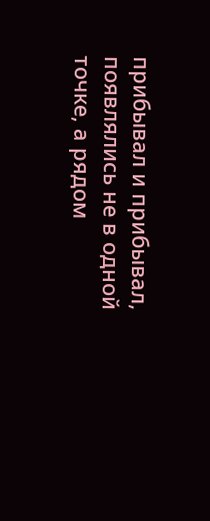прибывал и прибывал, появлялись не в одной точке, а рядом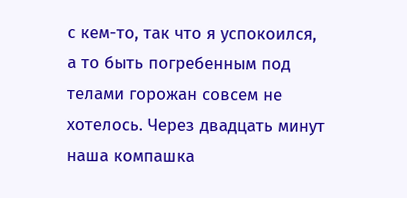с кем-то, так что я успокоился, а то быть погребенным под телами горожан совсем не хотелось. Через двадцать минут наша компашка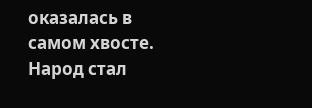оказалась в самом хвосте. Народ стал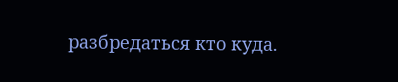разбредаться кто куда.